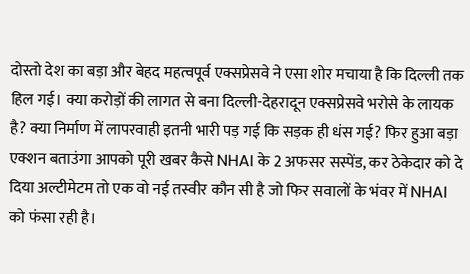दोस्तो देश का बड़ा और बेहद महत्वपूर्व एक्सप्रेसवे ने एसा शोर मचाया है कि दिल्ली तक हिल गई। क्या करोड़ों की लागत से बना दिल्ली-देहरादून एक्सप्रेसवे भरोसे के लायक है? क्या निर्माण में लापरवाही इतनी भारी पड़ गई कि सड़क ही धंस गई? फिर हुआ बड़ा एक्शन बताउंगा आपको पूरी खबर कैसे NHAI के 2 अफसर सस्पेंड, कर ठेकेदार को दे दिया अल्टीमेटम तो एक वो नई तस्वीर कौन सी है जो फिर सवालों के भंवर में NHAI को फंसा रही है।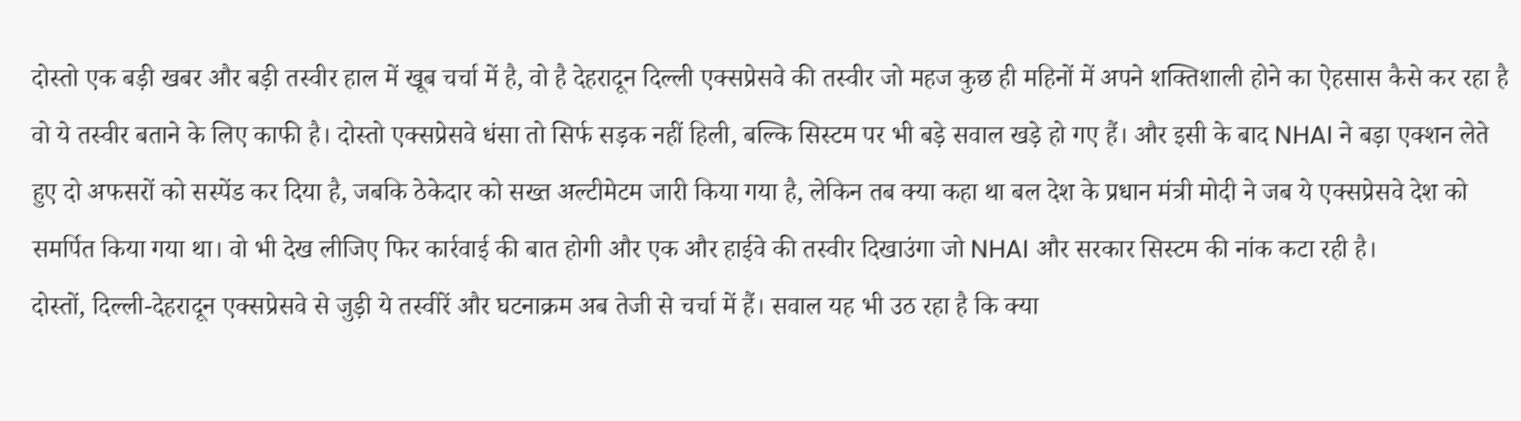दोस्तो एक बड़ी खबर और बड़ी तस्वीर हाल में खूब चर्चा में है, वो है देहरादून दिल्ली एक्सप्रेसवे की तस्वीर जो महज कुछ ही महिनों में अपने शक्तिशाली होने का ऐहसास कैसे कर रहा है वो ये तस्वीर बताने के लिए काफी है। दोस्तो एक्सप्रेसवे धंसा तो सिर्फ सड़क नहीं हिली, बल्कि सिस्टम पर भी बड़े सवाल खड़े हो गए हैं। और इसी के बाद NHAI ने बड़ा एक्शन लेते हुए दो अफसरों को सस्पेंड कर दिया है, जबकि ठेकेदार को सख्त अल्टीमेटम जारी किया गया है, लेकिन तब क्या कहा था बल देश के प्रधान मंत्री मोदी ने जब ये एक्सप्रेसवे देश को समर्पित किया गया था। वो भी देख लीजिए फिर कार्रवाई की बात होगी और एक और हाईवे की तस्वीर दिखाउंगा जो NHAI और सरकार सिस्टम की नांक कटा रही है।
दोस्तों, दिल्ली-देहरादून एक्सप्रेसवे से जुड़ी ये तस्वीरें और घटनाक्रम अब तेजी से चर्चा में हैं। सवाल यह भी उठ रहा है कि क्या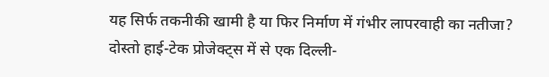यह सिर्फ तकनीकी खामी है या फिर निर्माण में गंभीर लापरवाही का नतीजा? दोस्तो हाई-टेक प्रोजेक्ट्स में से एक दिल्ली-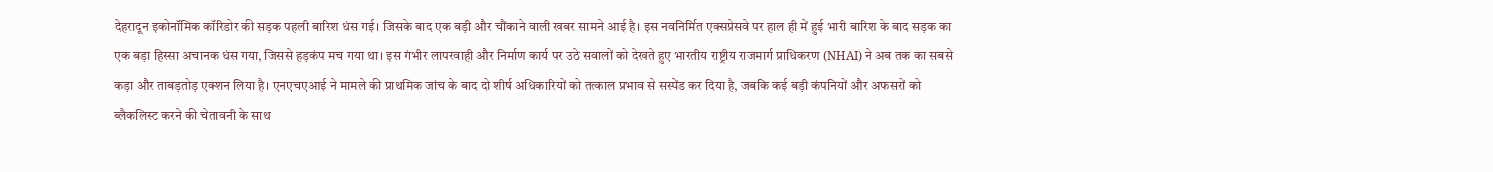देहरादून इकोनॉमिक कॉरिडोर की सड़क पहली बारिश धंस गई। जिसके बाद एक बड़ी और चौंकाने वाली खबर सामने आई है। इस नवनिर्मित एक्सप्रेसवे पर हाल ही में हुई भारी बारिश के बाद सड़क का एक बड़ा हिस्सा अचानक धंस गया, जिससे हड़कंप मच गया था। इस गंभीर लापरवाही और निर्माण कार्य पर उठे सवालों को देखते हुए भारतीय राष्ट्रीय राजमार्ग प्राधिकरण (NHAI) ने अब तक का सबसे कड़ा और ताबड़तोड़ एक्शन लिया है। एनएचएआई ने मामले की प्राथमिक जांच के बाद दो शीर्ष अधिकारियों को तत्काल प्रभाव से सस्पेंड कर दिया है, जबकि कई बड़ी कंपनियों और अफसरों को ब्लैकलिस्ट करने की चेतावनी के साथ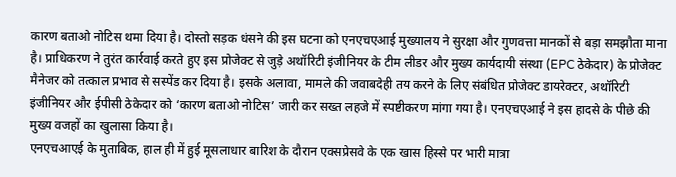कारण बताओ नोटिस थमा दिया है। दोस्तो सड़क धंसने की इस घटना को एनएचएआई मुख्यालय ने सुरक्षा और गुणवत्ता मानकों से बड़ा समझौता माना है। प्राधिकरण ने तुरंत कार्रवाई करते हुए इस प्रोजेक्ट से जुड़े अथॉरिटी इंजीनियर के टीम लीडर और मुख्य कार्यदायी संस्था (EPC ठेकेदार) के प्रोजेक्ट मैनेजर को तत्काल प्रभाव से सस्पेंड कर दिया है। इसके अलावा, मामले की जवाबदेही तय करने के लिए संबंधित प्रोजेक्ट डायरेक्टर, अथॉरिटी इंजीनियर और ईपीसी ठेकेदार को ‘कारण बताओ नोटिस’ जारी कर सख्त लहजे में स्पष्टीकरण मांगा गया है। एनएचएआई ने इस हादसे के पीछे की मुख्य वजहों का खुलासा किया है।
एनएचआएई के मुताबिक, हाल ही में हुई मूसलाधार बारिश के दौरान एक्सप्रेसवे के एक खास हिस्से पर भारी मात्रा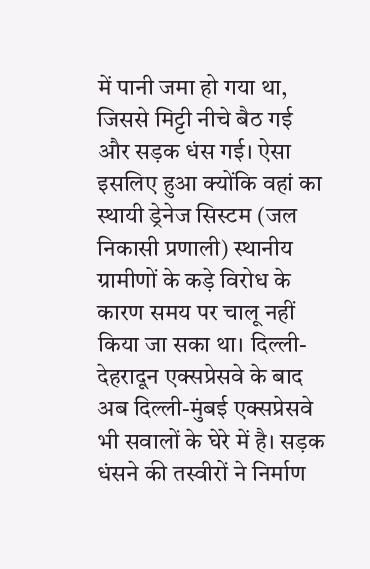में पानी जमा हो गया था, जिससे मिट्टी नीचे बैठ गई और सड़क धंस गई। ऐसा इसलिए हुआ क्योंकि वहां का स्थायी ड्रेनेज सिस्टम (जल निकासी प्रणाली) स्थानीय ग्रामीणों के कड़े विरोध के कारण समय पर चालू नहीं किया जा सका था। दिल्ली-देहरादून एक्सप्रेसवे के बाद अब दिल्ली-मुंबई एक्सप्रेसवे भी सवालों के घेरे में है। सड़क धंसने की तस्वीरों ने निर्माण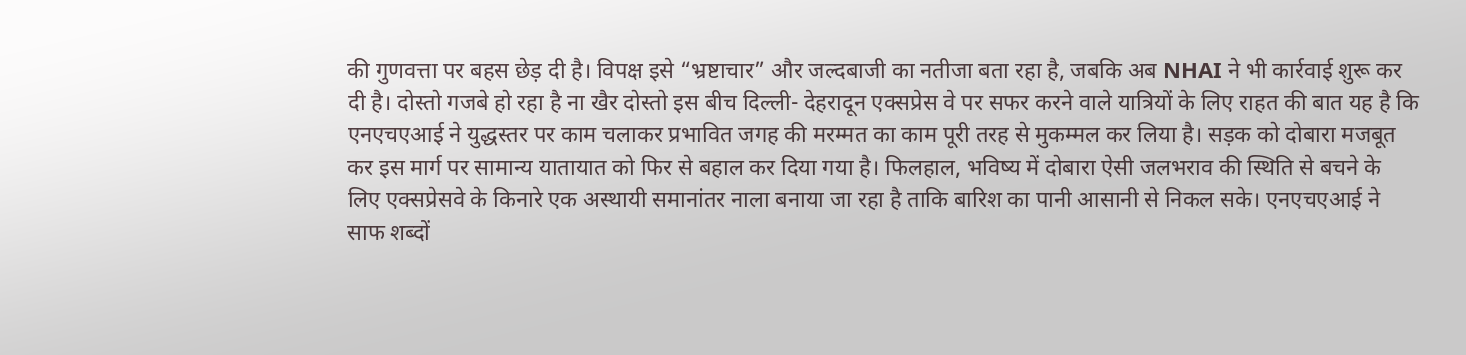की गुणवत्ता पर बहस छेड़ दी है। विपक्ष इसे “भ्रष्टाचार” और जल्दबाजी का नतीजा बता रहा है, जबकि अब NHAI ने भी कार्रवाई शुरू कर दी है। दोस्तो गजबे हो रहा है ना खैर दोस्तो इस बीच दिल्ली- देहरादून एक्सप्रेस वे पर सफर करने वाले यात्रियों के लिए राहत की बात यह है कि एनएचएआई ने युद्धस्तर पर काम चलाकर प्रभावित जगह की मरम्मत का काम पूरी तरह से मुकम्मल कर लिया है। सड़क को दोबारा मजबूत कर इस मार्ग पर सामान्य यातायात को फिर से बहाल कर दिया गया है। फिलहाल, भविष्य में दोबारा ऐसी जलभराव की स्थिति से बचने के लिए एक्सप्रेसवे के किनारे एक अस्थायी समानांतर नाला बनाया जा रहा है ताकि बारिश का पानी आसानी से निकल सके। एनएचएआई ने साफ शब्दों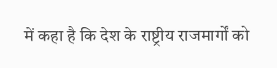में कहा है कि देश के राष्ट्रीय राजमार्गों को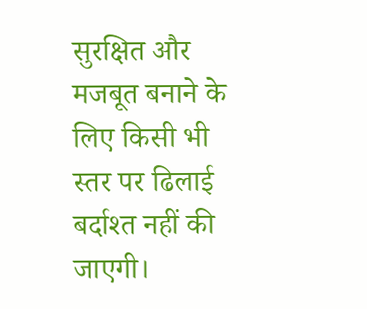सुरक्षित और मजबूत बनाने के लिए किसी भी स्तर पर ढिलाई बर्दाश्त नहीं की जाएगी।